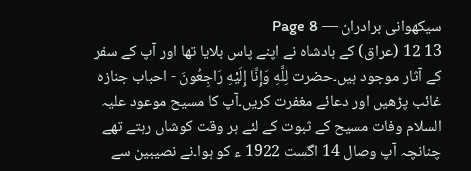سیکھوانی برادران — Page 8
13 12 (عراق) کے بادشاہ نے اپنے پاس بلایا تھا اور آپ کے سفر کے آثار موجود ہیں۔حضرت لِلَّهِ وَإِنَّا إِلَيْهِ رَاجِعُونَ - احباب جنازہ غائب پڑھیں اور دعائے مغفرت کریں۔آپ کا مسیح موعود علیہ السلام وفات مسیح کے ثبوت کے لئے ہر وقت کوشاں رہتے تھے چنانچہ آپ وصال 14 اگست 1922 ء کو ہوا۔نے نصیبین سے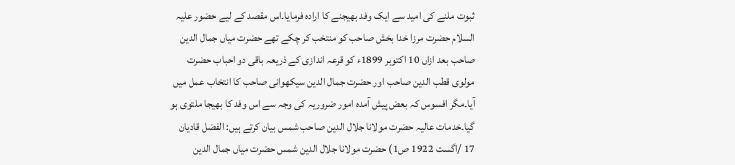ثبوت ملنے کی امید سے ایک وفد بھیجنے کا ارادہ فرمایا۔اس مقصد کے لیے حضور علیہ السلام حضرت مرزا خدا بخش صاحب کو منتخب کر چکے تھے حضرت میاں جمال الدین صاحب بعد ازاں 10 اکتوبر 1899ء کو قرعہ اندازی کے ذریعہ باقی دو احباب حضرت مولوی قطب الدین صاحب اور حضرت جمال الدین سیکھوانی صاحب کا انتخاب عمل میں آیا۔مگر افسوس کہ بعض پیش آمدہ امور ضروریہ کی وجہ سے اس وفد کا بھیجا ملتوی ہو گیا۔خدمات عالیہ حضرت مولانا جلال الدین صاحب شمس بیان کرتے ہیں: الفضل قادیان 17 /اگست 1922 ص1) حضرت مولانا جلال الدین شمس حضرت میاں جمال الدین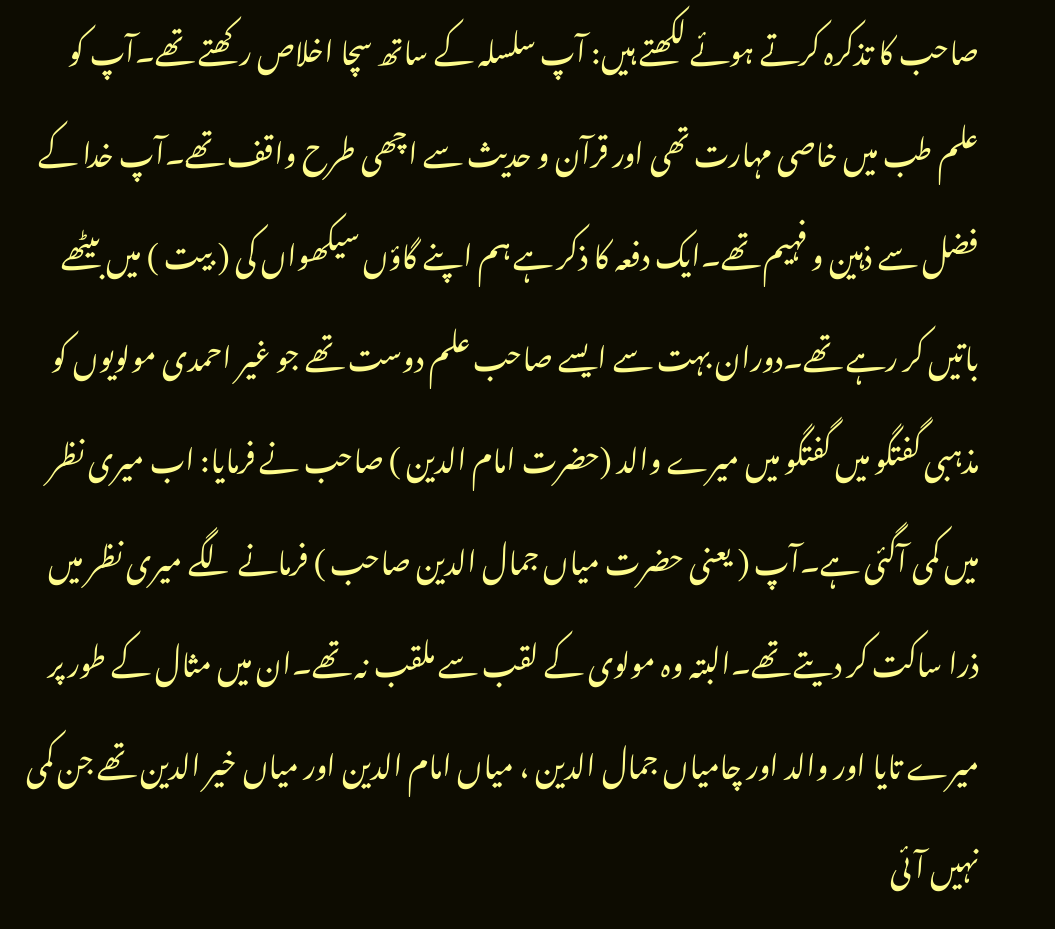صاحب کا تذکرہ کرتے ہوئے لکھتے ہیں: آپ سلسلہ کے ساتھ سچا اخلاص رکھتے تھے۔آپ کو علم طب میں خاصی مہارت تھی اور قرآن و حدیث سے اچھی طرح واقف تھے۔آپ خدا کے فضل سے ذہین و فہیم تھے۔ایک دفعہ کا ذکر ہے ہم اپنے گاؤں سیکھواں کی ( بیت ) میں بیٹھے باتیں کر رہے تھے۔دوران بہت سے ایسے صاحب علم دوست تھے جو غیر احمدی مولویوں کو مذہبی گفتگو میں گفتگو میں میرے والد (حضرت امام الدین ) صاحب نے فرمایا: اب میری نظر میں کمی آگئی ہے۔آپ ( یعنی حضرت میاں جمال الدین صاحب ) فرمانے لگے میری نظر میں ذرا ساکت کر دیتے تھے۔البتہ وہ مولوی کے لقب سے ملقب نہ تھے۔ان میں مثال کے طور پر میرے تایا اور والد اور چامیاں جمال الدین ، میاں امام الدین اور میاں خیر الدین تھے جن کمی نہیں آئی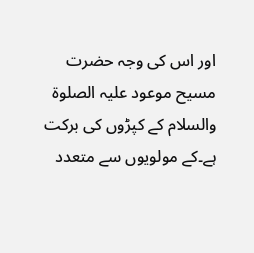اور اس کی وجہ حضرت مسیح موعود علیہ الصلوۃ والسلام کے کپڑوں کی برکت ہے۔کے مولویوں سے متعدد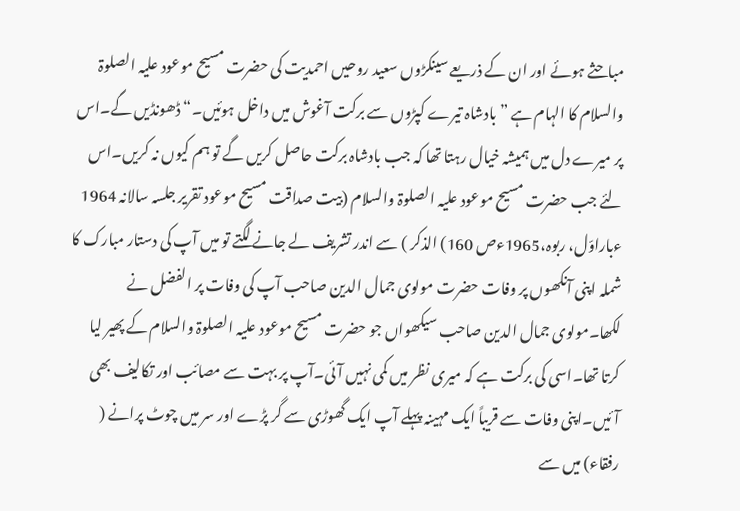مباحثے ہوئے اور ان کے ذریعے سینکڑوں سعید روحیں احمدیت کی حضرت مسیح موعود علیہ الصلوۃ والسلام کا الہام ہے ”بادشاہ تیرے کپڑوں سے برکت آغوش میں داخل ہوئیں۔“ ڈھونڈیں گے۔اس پر میرے دل میں ہمیشہ خیال رہتا تھا کہ جب بادشاہ برکت حاصل کریں گے تو ہم کیوں نہ کریں۔اس لئے جب حضرت مسیح موعود علیہ الصلوۃ والسلام (بیت صداقت مسیح موعود تقریر جلسہ سالانہ 1964 ءباراوّل، ربوہ،1965ءص 160) الذکر ) سے اندر تشریف لے جانے لگتے تو میں آپ کی دستار مبارک کا شملہ اپنی آنکھوں پر وفات حضرت مولوی جمال الدین صاحب آپ کی وفات پر الفضل نے لکھا۔مولوی جمال الدین صاحب سیکھواں جو حضرت مسیح موعود علیہ الصلوۃ والسلام کے پھیر لیا کرتا تھا۔اسی کی برکت ہے کہ میری نظر میں کمی نہیں آئی۔آپ پر بہت سے مصائب اور تکالیف بھی آئیں۔اپنی وفات سے قریباً ایک مہینہ پہلے آپ ایک گھوڑی سے گر پڑے اور سر میں چوٹ پرانے ( رفقاء) میں سے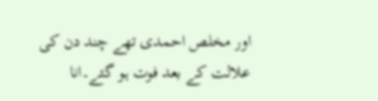اور مخلص احمدی تھے چند دن کی علالت کے بعد فوت ہو گئے۔انا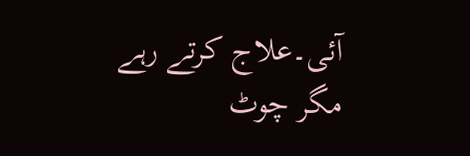آئی۔علاج کرتے رہے مگر چوٹ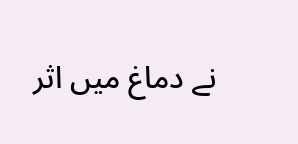نے دماغ میں اثر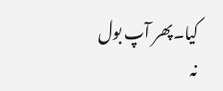کیا۔پھر آپ بول نہ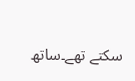سکتے تھے۔ساتھ